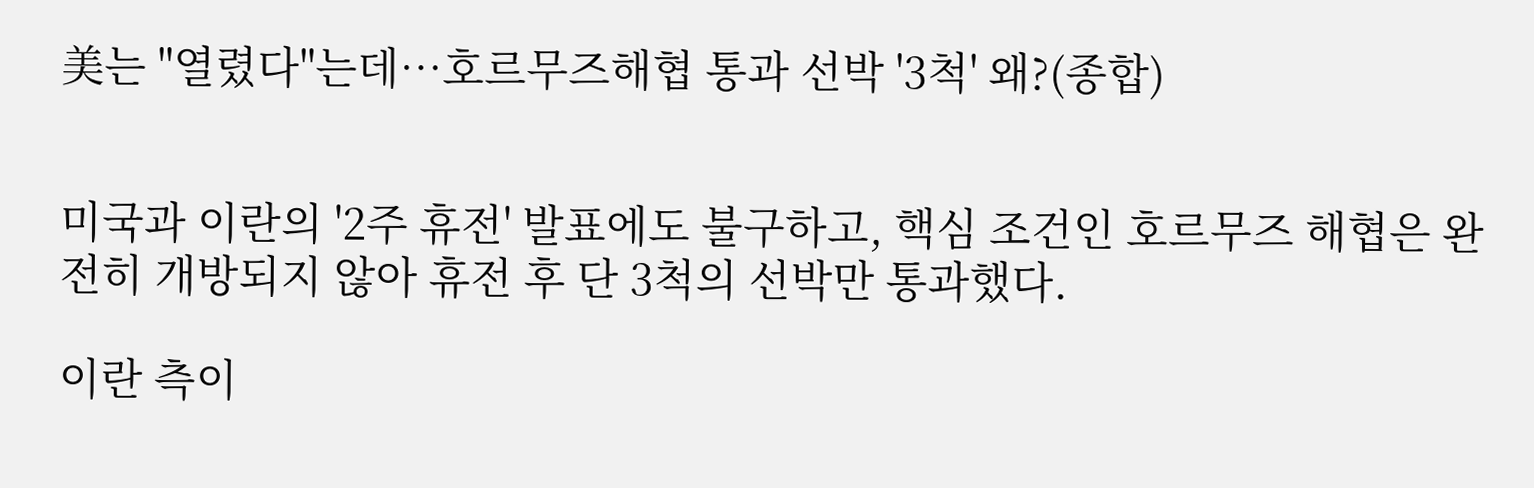美는 "열렸다"는데…호르무즈해협 통과 선박 '3척' 왜?(종합)


미국과 이란의 '2주 휴전' 발표에도 불구하고, 핵심 조건인 호르무즈 해협은 완전히 개방되지 않아 휴전 후 단 3척의 선박만 통과했다.

이란 측이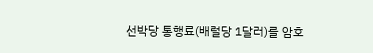선박당 통행료(배럴당 1달러)를 암호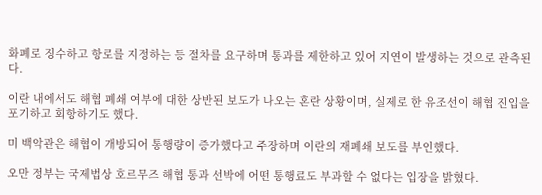화폐로 징수하고 항로를 지정하는 등 절차를 요구하며 통과를 제한하고 있어 지연이 발생하는 것으로 관측된다.

이란 내에서도 해협 폐쇄 여부에 대한 상반된 보도가 나오는 혼란 상황이며, 실제로 한 유조선이 해협 진입을 포기하고 회항하기도 했다.

미 백악관은 해협이 개방되어 통행량이 증가했다고 주장하며 이란의 재폐쇄 보도를 부인했다.

오만 정부는 국제법상 호르무즈 해협 통과 선박에 어떤 통행료도 부과할 수 없다는 입장을 밝혔다.